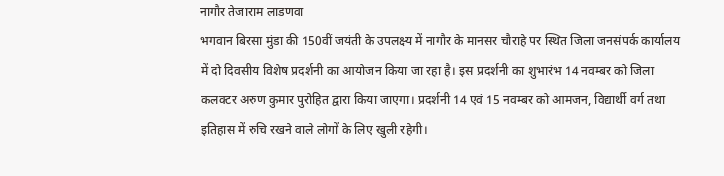नागौर तेजाराम लाडणवा
भगवान बिरसा मुंडा की 150वीं जयंती के उपलक्ष्य में नागौर के मानसर चौराहे पर स्थित जिला जनसंपर्क कार्यालय में दो दिवसीय विशेष प्रदर्शनी का आयोजन किया जा रहा है। इस प्रदर्शनी का शुभारंभ 14 नवम्बर को जिला कलक्टर अरुण कुमार पुरोहित द्वारा किया जाएगा। प्रदर्शनी 14 एवं 15 नवम्बर को आमजन, विद्यार्थी वर्ग तथा इतिहास में रुचि रखने वाले लोगों के लिए खुली रहेगी।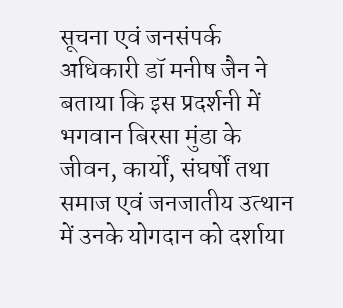सूचना एवं जनसंपर्क अधिकारी डॉ मनीष जैन ने बताया कि इस प्रदर्शनी में भगवान बिरसा मुंडा के जीवन, कार्यों, संघर्षों तथा समाज एवं जनजातीय उत्थान में उनके योगदान को दर्शाया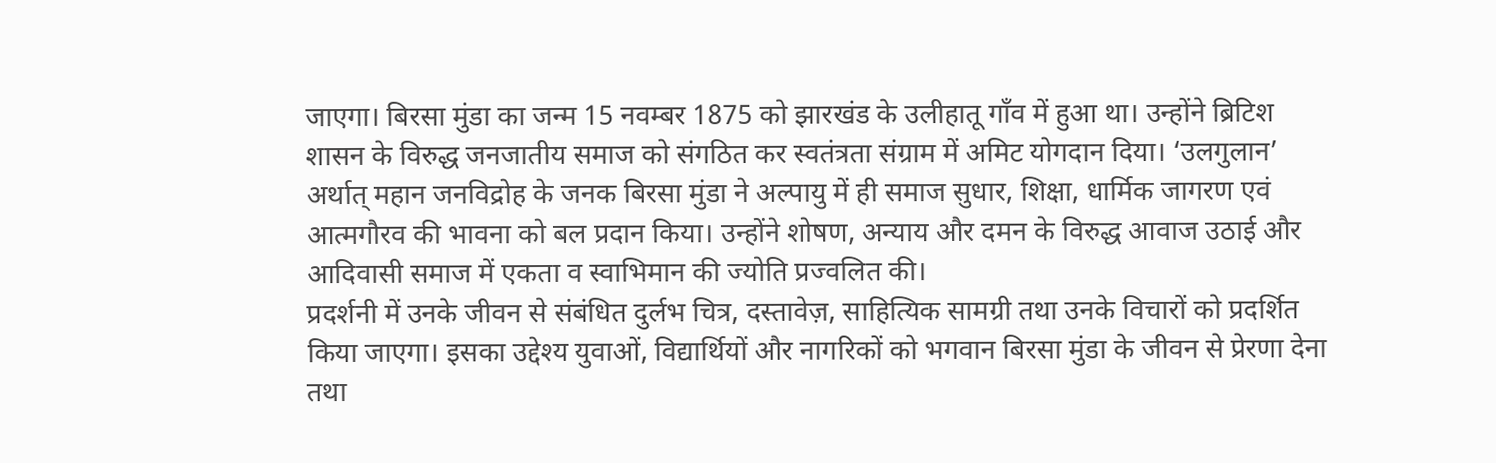जाएगा। बिरसा मुंडा का जन्म 15 नवम्बर 1875 को झारखंड के उलीहातू गाँव में हुआ था। उन्होंने ब्रिटिश शासन के विरुद्ध जनजातीय समाज को संगठित कर स्वतंत्रता संग्राम में अमिट योगदान दिया। ‘उलगुलान’ अर्थात् महान जनविद्रोह के जनक बिरसा मुंडा ने अल्पायु में ही समाज सुधार, शिक्षा, धार्मिक जागरण एवं आत्मगौरव की भावना को बल प्रदान किया। उन्होंने शोषण, अन्याय और दमन के विरुद्ध आवाज उठाई और आदिवासी समाज में एकता व स्वाभिमान की ज्योति प्रज्वलित की।
प्रदर्शनी में उनके जीवन से संबंधित दुर्लभ चित्र, दस्तावेज़, साहित्यिक सामग्री तथा उनके विचारों को प्रदर्शित किया जाएगा। इसका उद्देश्य युवाओं, विद्यार्थियों और नागरिकों को भगवान बिरसा मुंडा के जीवन से प्रेरणा देना तथा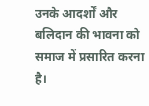उनके आदर्शों और बलिदान की भावना को समाज में प्रसारित करना है।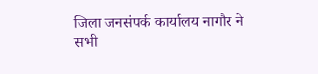जिला जनसंपर्क कार्यालय नागौर ने सभी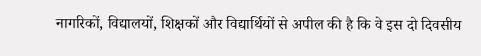नागरिकों, विद्यालयों, शिक्षकों और विद्यार्थियों से अपील की है कि वे इस दो दिवसीय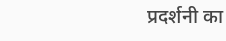प्रदर्शनी का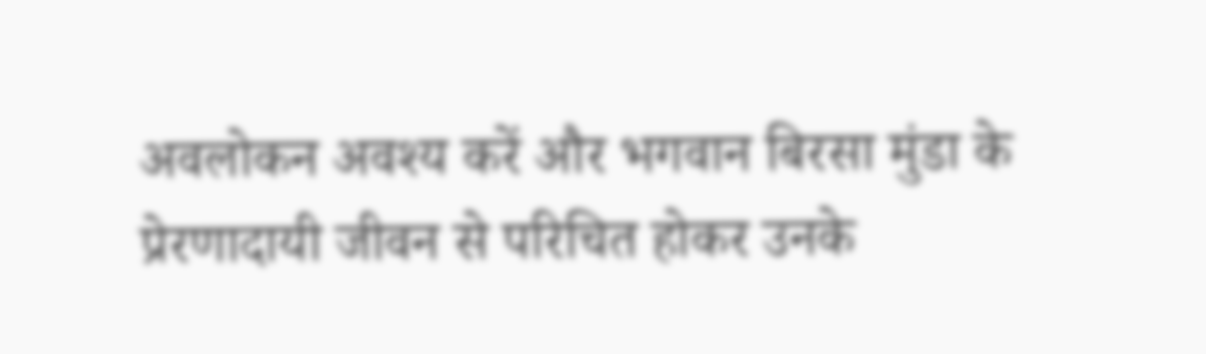अवलोकन अवश्य करें और भगवान बिरसा मुंडा के प्रेरणादायी जीवन से परिचित होकर उनके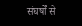संघर्षों से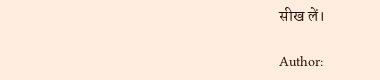सीख लें।

Author: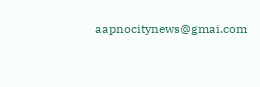aapnocitynews@gmai.com